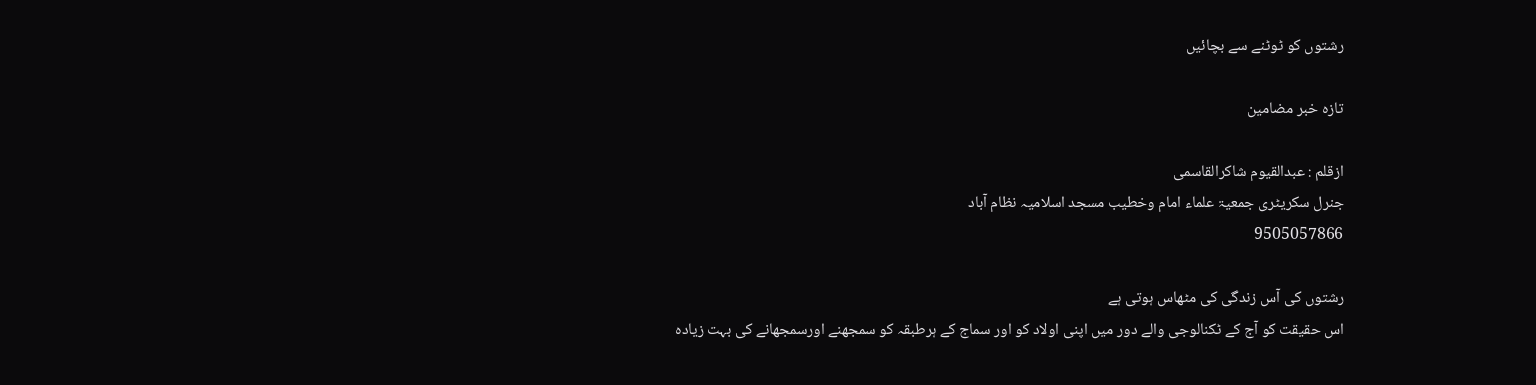رشتوں کو ٹوٹنے سے بچائیں

تازہ خبر مضامین

ازقلم : عبدالقیوم شاکرالقاسمی
جنرل سکریٹری جمعیۃ علماء امام وخطیب مسجد اسلامیہ نظام آباد
9505057866

رشتوں کی آس زندگی کی مٹھاس ہوتی ہے
اس حقیقت کو آج کے ٹکنالوجی والے دور میں اپنی اولاد کو اور سماج کے ہرطبقہ کو سمجھنے اورسمجھانے کی بہت زیادہ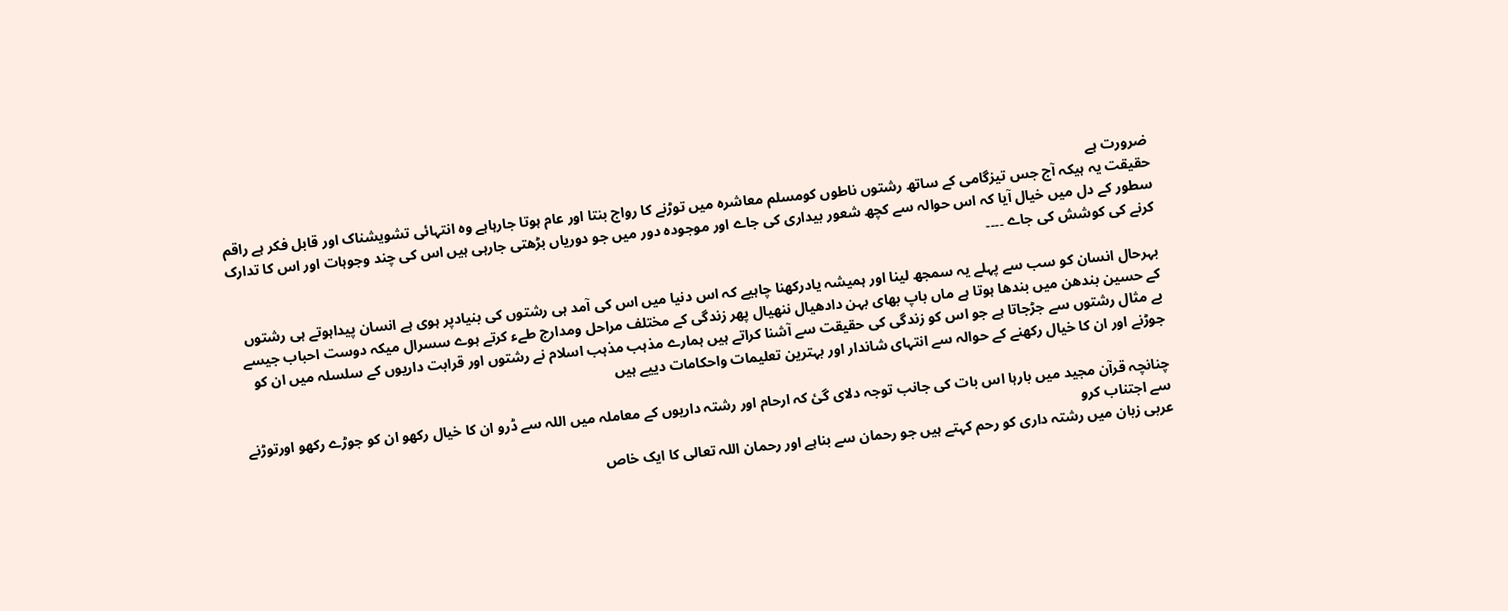ضرورت ہے
حقیقت یہ ہیکہ آج جس تیزگامی کے ساتھ رشتوں ناطوں کومسلم معاشرہ میں توڑنے کا رواج بنتا اور عام ہوتا جارہاہے وہ انتہائی تشویشناک اور قابل فکر ہے راقم سطور کے دل میں خیال آیا کہ اس حوالہ سے کچھ شعور بیداری کی جاے اور موجودہ دور میں جو دوریاں بڑھتی جارہی ہیں اس کی چند وجوہات اور اس کا تدارک کرنے کی کوشش کی جاے ۔۔۔۔

بہرحال انسان کو سب سے پہلے یہ سمجھ لینا اور ہمیشہ یادرکھنا چاہیے کہ اس دنیا میں اس کی آمد ہی رشتوں کی بنیادپر ہوی ہے انسان پیداہوتے ہی رشتوں کے حسین بندھن میں بندھا ہوتا ہے ماں باپ بھای بہن دادھیال ننھیال پھر زندگی کے مختلف مراحل ومدارج طےء کرتے ہوے سسرال میکہ دوست احباب جیسے بے مثال رشتوں سے جڑجاتا ہے جو اس کو زندگی کی حقیقت سے آشنا کراتے ہیں ہمارے مذہب مذہب اسلام نے رشتوں اور قرابت داریوں کے سلسلہ میں ان کو جوڑنے اور ان کا خیال رکھنے کے حوالہ سے انتہای شاندار اور بہترین تعلیمات واحکامات دییے ہیں

چنانچہ قرآن مجید میں بارہا اس بات کی جانب توجہ دلای گئ کہ ارحام اور رشتہ داریوں کے معاملہ میں اللہ سے ڈرو ان کا خیال رکھو ان کو جوڑے رکھو اورتوڑنے سے اجتناب کرو
عربی زبان میں رشتہ داری کو رحم کہتے ہیں جو رحمان سے بناہے اور رحمان اللہ تعالی کا ایک خاص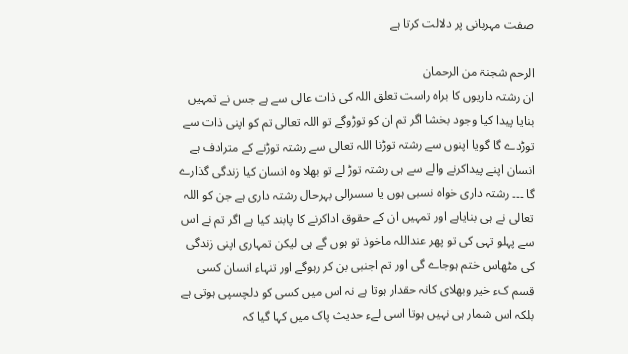صفت مہربانی پر دلالت کرتا ہے

الرحم شجنۃ من الرحمان
ان رشتہ داریوں کا براہ راست تعلق اللہ کی ذات عالی سے ہے جس نے تمہیں بنایا پیدا کیا وجود بخشا اگر تم ان کو توڑوگے تو اللہ تعالی تم کو اپنی ذات سے توڑدے گا گویا اپنوں سے رشتہ توڑنا اللہ تعالی سے رشتہ توڑنے کے مترادف ہے انسان اپنے پیداکرنے والے سے ہی رشتہ توڑ لے تو بھلا وہ انسان کیا زندگی گذارے گا ۔۔۔ رشتہ داری خواہ نسبی ہوں یا سسرالی بہرحال رشتہ داری ہے جن کو اللہ تعالی نے ہی بنایاہے اور تمہیں ان کے حقوق اداکرنے کا پابند کیا ہے اگر تم نے اس سے پہلو تہی کی تو پھر عنداللہ ماخوذ تو ہوں گے ہی لیکن تمہاری اپنی زندگی کی مٹھاس ختم ہوجاے گی اور تم اجنبی بن کر رہوگے اور تنہاء انسان کسی قسم کء خیر وبھلای کانہ حقدار ہوتا ہے نہ اس میں کسی کو دلچسپی ہوتی ہے بلکہ اس شمار ہی نہیں ہوتا اسی لےء حدیث پاک میں کہا گیا کہ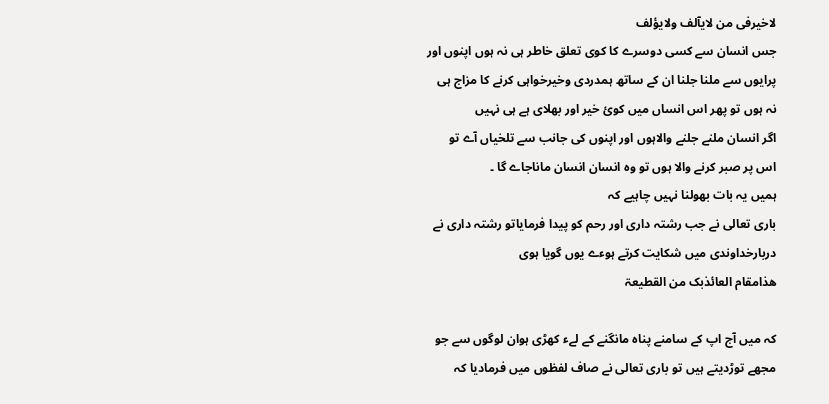لاخیرفی من لایآلف ولایؤلف
جس انسان سے کسی دوسرے کا کوی تعلق خاطر ہی نہ ہوں اپنوں اور پرایوں سے ملنا جلنا ان کے ساتھ ہمدردی وخیرخواہی کرنے کا مزاج ہی نہ ہوں تو پھر اس انساں میں کوئ خیر اور بھلای ہے ہی نہیں
اگر انسان ملنے جلنے والاہوں اور اپنوں کی جانب سے تلخیاں آے تو اس پر صبر کرنے والا ہوں تو وہ انسان انسان ماناجاے گا ۔
ہمیں یہ بات بھولنا نہیں چاہیے کہ
باری تعالی نے جب رشتہ داری اور رحم کو پیدا فرمایاتو رشتہ داری نے دربارخداوندی میں شکایت کرتے ہوءے یوں گویا ہوی
ھذامقام العائذبک من القطیعۃ

کہ میں آج اپ کے سامنے پناہ مانگنے کے لےء کھڑی ہوان لوگوں سے جو مجھے توڑدیتے ہیں تو باری تعالی نے صاف لفظوں میں فرمادیا کہ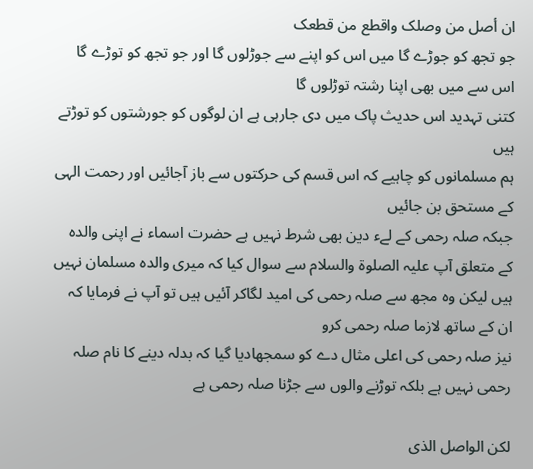ان أصل من وصلک واقطع من قطعک
جو تجھ کو جوڑے گا میں اس کو اپنے سے جوڑلوں گا اور جو تجھ کو توڑے گا اس سے میں بھی اپنا رشتہ توڑلوں گا
کتنی تہدید اس حدیث پاک میں دی جارہی ہے ان لوگوں کو جورشتوں کو توڑتے ہیں
ہم مسلمانوں کو چاہیے کہ اس قسم کی حرکتوں سے باز آجائیں اور رحمت الہی کے مستحق بن جائیں
جبکہ صلہ رحمی کے لےء دین بھی شرط نہیں ہے حضرت اسماء نے اپنی والدہ کے متعلق آپ علیہ الصلوۃ والسلام سے سوال کیا کہ میری والدہ مسلمان نہیں ہیں لیکن وہ مجھ سے صلہ رحمی کی امید لگاکر آئیں ہیں تو آپ نے فرمایا کہ ان کے ساتھ لازما صلہ رحمی کرو
نیز صلہ رحمی کی اعلی مثال دے کو سمجھادیا گیا کہ بدلہ دینے کا نام صلہ رحمی نہیں ہے بلکہ توڑنے والوں سے جڑنا صلہ رحمی ہے

لکن الواصل الذی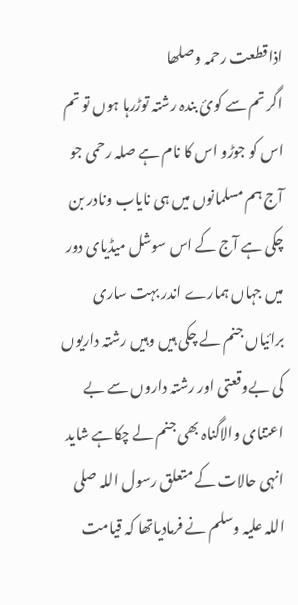اذاقطعت رحمہ وصلھا
اگر تم سے کوئ بندہ رشتہ توڑرہا ہوں تو تم اس کو جوڑو اس کا نام ہے صلہ رحمی جو آج ہم مسلمانوں میں ہی نایاب ونادر بن چکی ہے آج کے اس سوشل میڈیای دور میں جہاں ہمارے اندر بہت ساری برائیاں جنم لے چکی ہیں وہیں رشتہ داریوں کی بےوقعتی اور رشتہ داروں سے بے اعتنای والاگناہ بھی جنم لے چکاہے شاید انہی حالات کے متعلق رسول اللہ صلی اللہ علیہ وسلم نے فرمادیاتھا کہ قیامت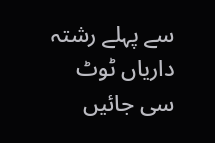سے پہلے رشتہ داریاں ٹوٹ سی جائیں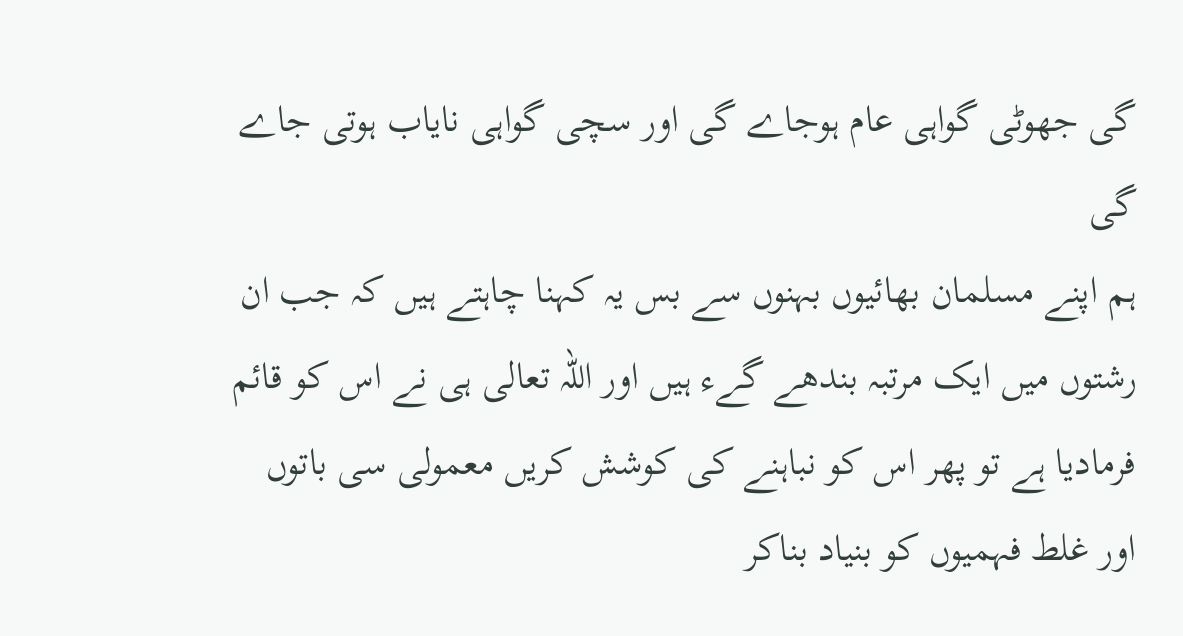گی جھوٹی گواہی عام ہوجاے گی اور سچی گواہی نایاب ہوتی جاے گی
ہم اپنے مسلمان بھائیوں بہنوں سے بس یہ کہنا چاہتے ہیں کہ جب ان رشتوں میں ایک مرتبہ بندھے گےء ہیں اور اللہ تعالی ہی نے اس کو قائم فرمادیا ہے تو پھر اس کو نباہنے کی کوشش کریں معمولی سی باتوں اور غلط فہمیوں کو بنیاد بناکر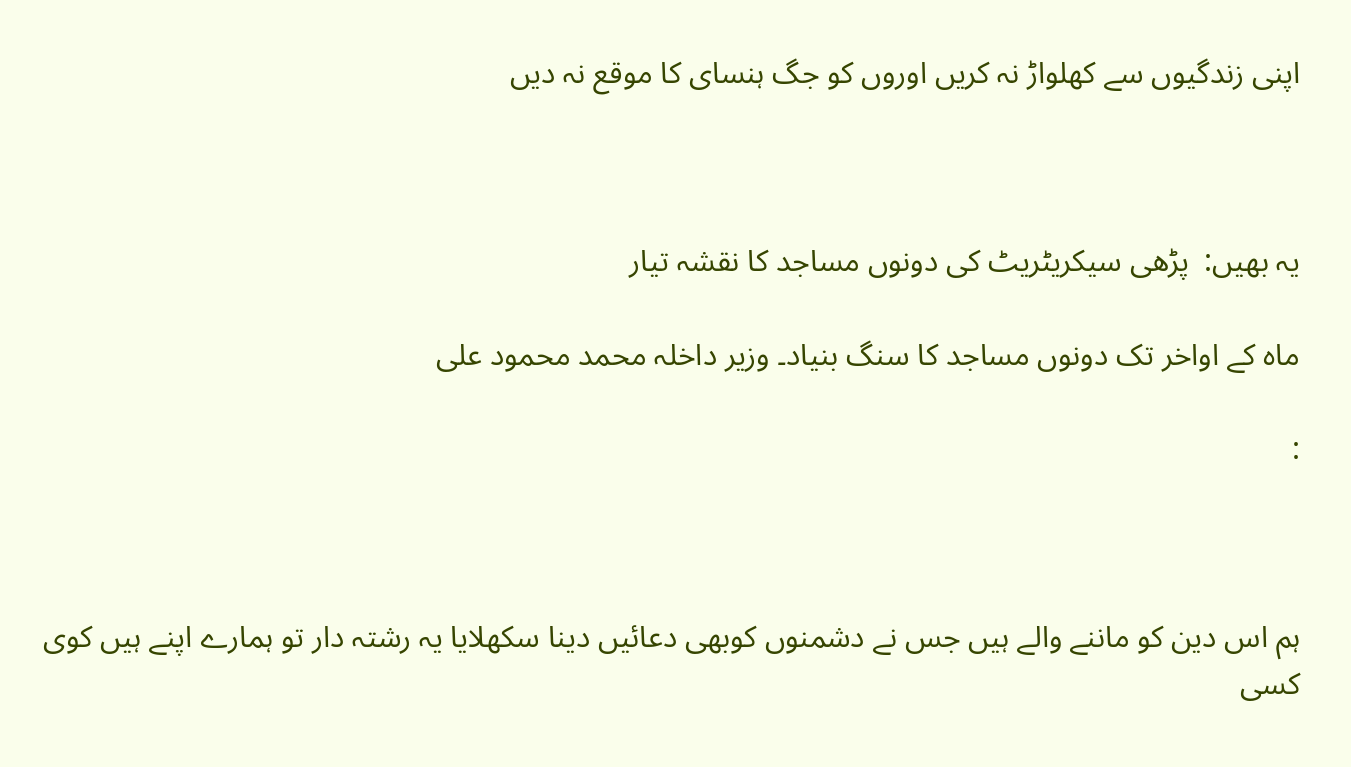اپنی زندگیوں سے کھلواڑ نہ کریں اوروں کو جگ ہنسای کا موقع نہ دیں



یہ بھیں:  پڑھی سیکریٹریٹ کی دونوں مساجد کا نقشہ تیار

ماہ کے اواخر تک دونوں مساجد کا سنگ بنیاد۔ وزیر داخلہ محمد محمود علی

:



ہم اس دین کو ماننے والے ہیں جس نے دشمنوں کوبھی دعائیں دینا سکھلایا یہ رشتہ دار تو ہمارے اپنے ہیں کوی کسی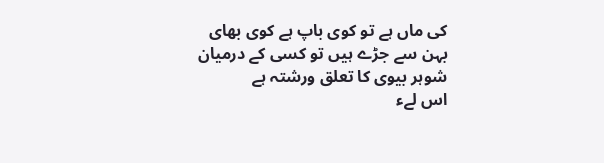کی ماں ہے تو کوی باپ ہے کوی بھای بہن سے جڑے ہیں تو کسی کے درمیان شوہر بیوی کا تعلق ورشتہ ہے
اس لےء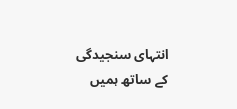انتہای سنجیدگی کے ساتھ ہمیں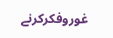غوروفکرکرنے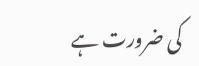کی ضرورت ہے